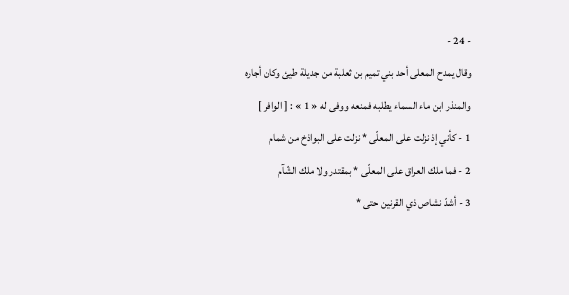- 24 -
وقال يمدح المعلى أحد بني تميم بن ثعلبة من جديلة طيئ وكان أجاره والمنذر ابن ماء السماء يطلبه فمنعه ووفى له « 1 » : [ الوافر ]
1 - كأني إذ نزلت على المعلّى * نزلت على البواذخ من شمام
2 - فما ملك العراق على المعلّى * بمقتدر ولا ملك الشّآم
3 - أشدّ نشاص ذي القرنين حتى *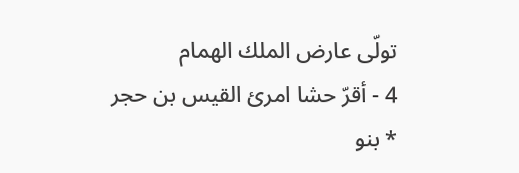تولّى عارض الملك الهمام
4 - أقرّ حشا امرئ القيس بن حجر * بنو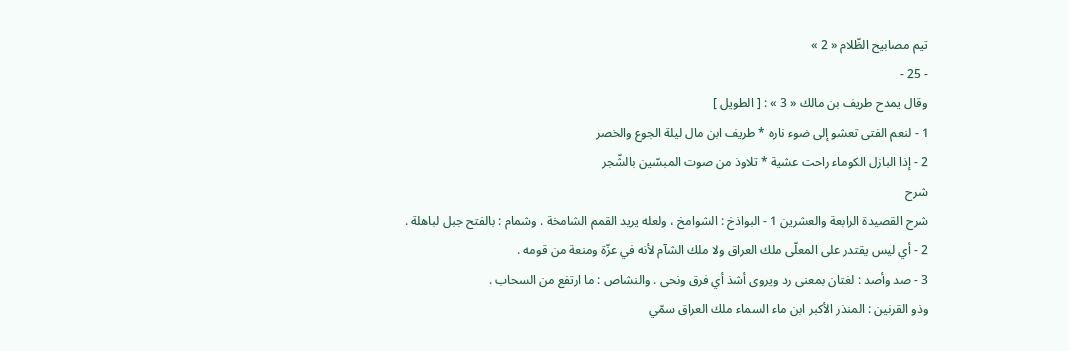تيم مصابيح الظّلام « 2 »
- 25 -
وقال يمدح طريف بن مالك « 3 » : [ الطويل ]
1 - لنعم الفتى تعشو إلى ضوء ناره * طريف ابن مال ليلة الجوع والخصر
2 - إذا البازل الكوماء راحت عشية * تلاوذ من صوت المبسّين بالشّجر
شرح
شرح القصيدة الرابعة والعشرين 1 - البواذخ : الشوامخ ، ولعله يريد القمم الشامخة . وشمام : بالفتح جبل لباهلة .
2 - أي ليس يقتدر على المعلّى ملك العراق ولا ملك الشآم لأنه في عزّة ومنعة من قومه .
3 - صد وأصد : لغتان بمعنى رد ويروى أشذ أي فرق ونحى . والنشاص : ما ارتفع من السحاب .
وذو القرنين : المنذر الأكبر ابن ماء السماء ملك العراق سمّي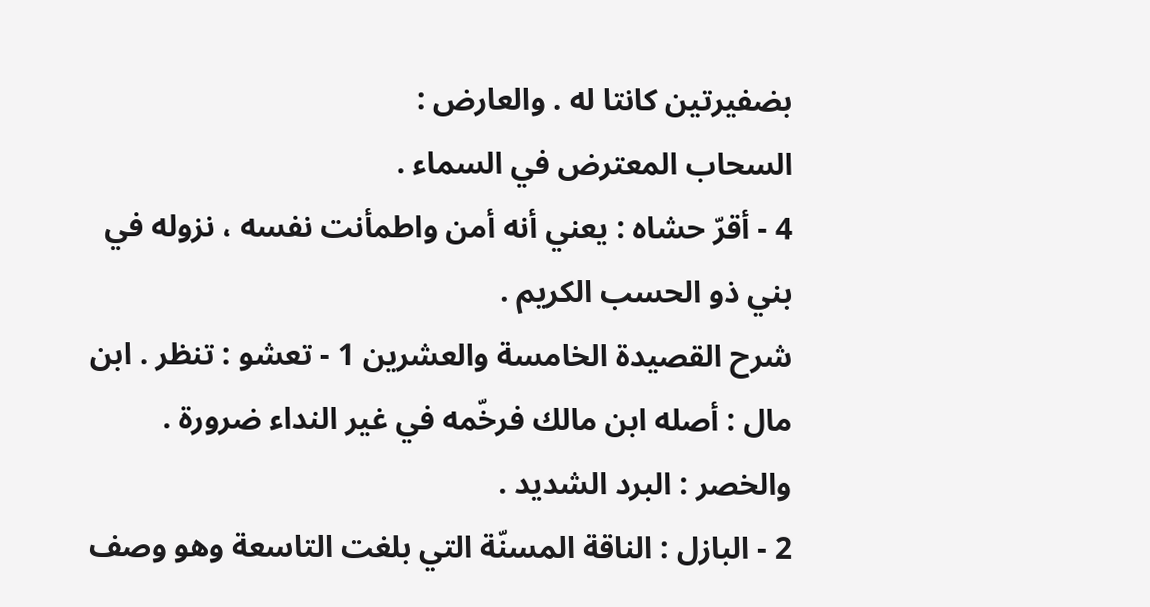بضفيرتين كانتا له . والعارض :
السحاب المعترض في السماء .
4 - أقرّ حشاه : يعني أنه أمن واطمأنت نفسه ، نزوله في بني ذو الحسب الكريم .
شرح القصيدة الخامسة والعشرين 1 - تعشو : تنظر . ابن مال : أصله ابن مالك فرخّمه في غير النداء ضرورة . والخصر : البرد الشديد .
2 - البازل : الناقة المسنّة التي بلغت التاسعة وهو وصف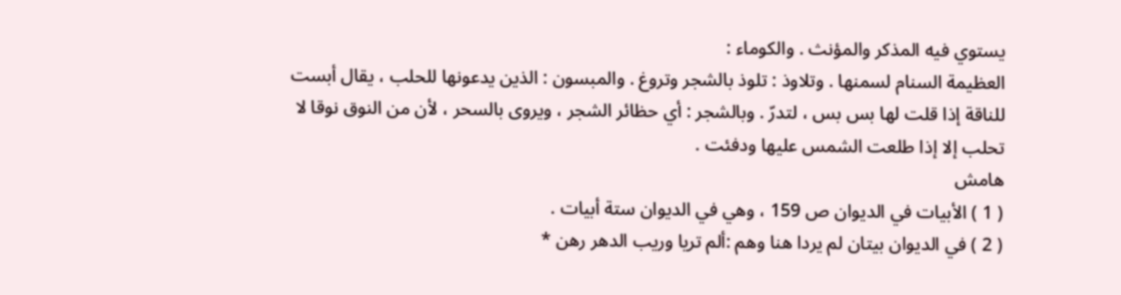يستوي فيه المذكر والمؤنث . والكوماء :
العظيمة السنام لسمنها . وتلاوذ : تلوذ بالشجر وتروغ . والمبسون : الذين يدعونها للحلب ، يقال أبست للناقة إذا قلت لها بس بس ، لتدرّ . وبالشجر : أي حظائر الشجر ، ويروى بالسحر ، لأن من النوق نوقا لا تحلب إلا إذا طلعت الشمس عليها ودفئت .
هامش
( 1 ) الأبيات في الديوان ص 159 ، وهي في الديوان ستة أبيات .
( 2 ) في الديوان بيتان لم يردا هنا وهم :ألم تريا وريب الدهر رهن *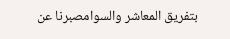بتفريق المعاشر والسوامصبرنا عن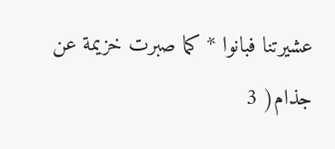عشيرتنا فبانوا * كما صبرت خزيمة عن جذام( 3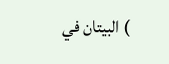) البيتان في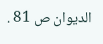الديوان ص 81 .